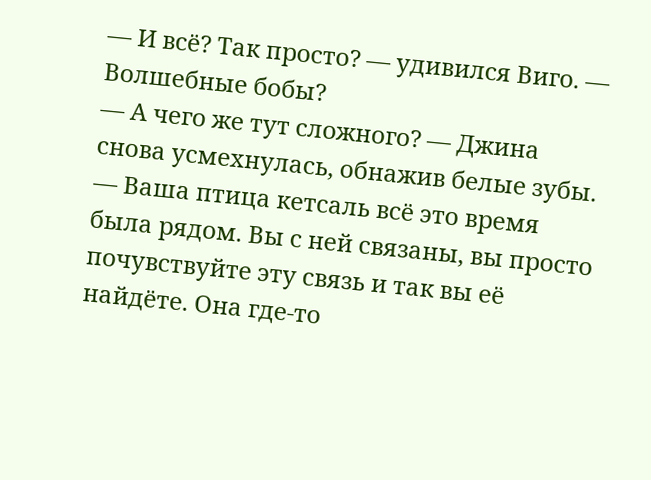— И всё? Так просто? — удивился Виго. — Волшебные бобы?
— А чего же тут сложного? — Джина снова усмехнулась, обнажив белые зубы. — Ваша птица кетсаль всё это время была рядом. Вы с ней связаны, вы просто почувствуйте эту связь и так вы её найдёте. Она где-то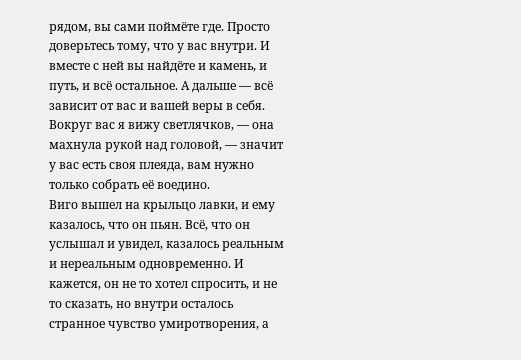рядом, вы сами поймёте где. Просто доверьтесь тому, что у вас внутри. И вместе с ней вы найдёте и камень, и путь, и всё остальное. А дальше — всё зависит от вас и вашей веры в себя. Вокруг вас я вижу светлячков, — она махнула рукой над головой, — значит у вас есть своя плеяда, вам нужно только собрать её воедино.
Виго вышел на крыльцо лавки, и ему казалось, что он пьян. Всё, что он услышал и увидел, казалось реальным и нереальным одновременно. И кажется, он не то хотел спросить, и не то сказать, но внутри осталось странное чувство умиротворения, а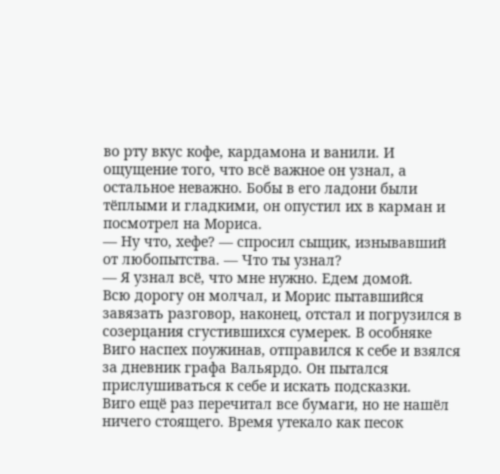во рту вкус кофе, кардамона и ванили. И ощущение того, что всё важное он узнал, а остальное неважно. Бобы в его ладони были тёплыми и гладкими, он опустил их в карман и посмотрел на Мориса.
— Ну что, хефе? — спросил сыщик, изнывавший от любопытства. — Что ты узнал?
— Я узнал всё, что мне нужно. Едем домой.
Всю дорогу он молчал, и Морис пытавшийся завязать разговор, наконец, отстал и погрузился в созерцания сгустившихся сумерек. В особняке Виго наспех поужинав, отправился к себе и взялся за дневник графа Вальярдо. Он пытался прислушиваться к себе и искать подсказки.
Виго ещё раз перечитал все бумаги, но не нашёл ничего стоящего. Время утекало как песок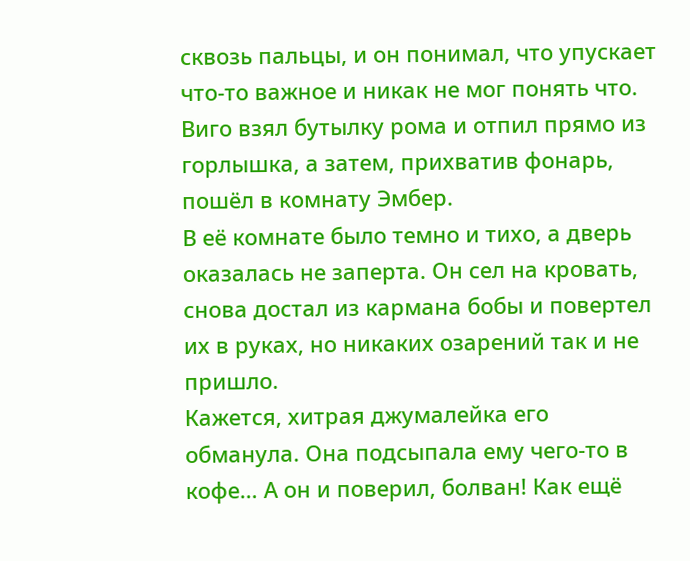сквозь пальцы, и он понимал, что упускает что-то важное и никак не мог понять что. Виго взял бутылку рома и отпил прямо из горлышка, а затем, прихватив фонарь, пошёл в комнату Эмбер.
В её комнате было темно и тихо, а дверь оказалась не заперта. Он сел на кровать, снова достал из кармана бобы и повертел их в руках, но никаких озарений так и не пришло.
Кажется, хитрая джумалейка его обманула. Она подсыпала ему чего-то в кофе… А он и поверил, болван! Как ещё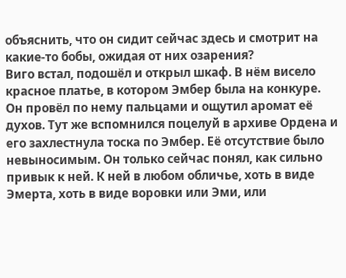объяснить, что он сидит сейчас здесь и смотрит на какие-то бобы, ожидая от них озарения?
Виго встал, подошёл и открыл шкаф. В нём висело красное платье, в котором Эмбер была на конкуре. Он провёл по нему пальцами и ощутил аромат её духов. Тут же вспомнился поцелуй в архиве Ордена и его захлестнула тоска по Эмбер. Её отсутствие было невыносимым. Он только сейчас понял, как сильно привык к ней. К ней в любом обличье, хоть в виде Эмерта, хоть в виде воровки или Эми, или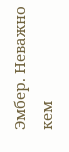Эмбер. Неважно кем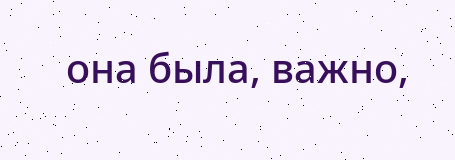она была, важно,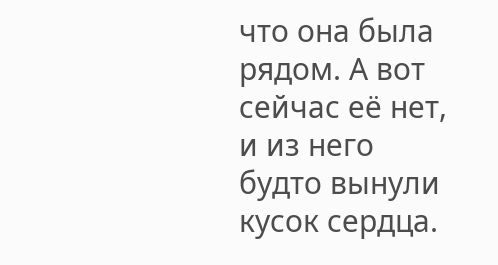что она была рядом. А вот сейчас её нет, и из него будто вынули кусок сердца.